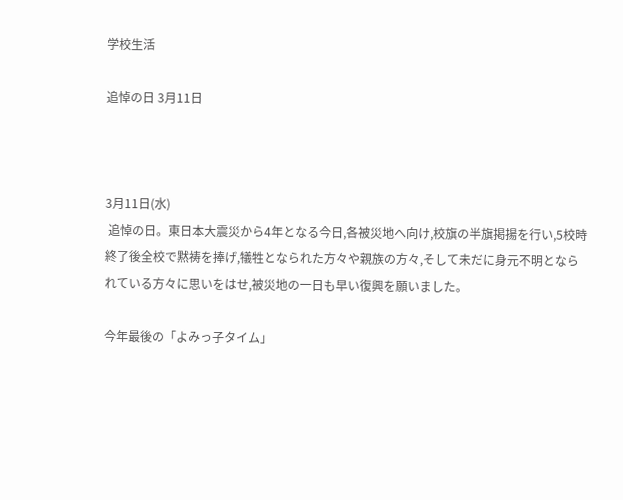学校生活

追悼の日 3月11日



3月11日(水)
 追悼の日。東日本大震災から4年となる今日,各被災地へ向け,校旗の半旗掲揚を行い,5校時終了後全校で黙祷を捧げ,犠牲となられた方々や親族の方々,そして未だに身元不明となられている方々に思いをはせ,被災地の一日も早い復興を願いました。

今年最後の「よみっ子タイム」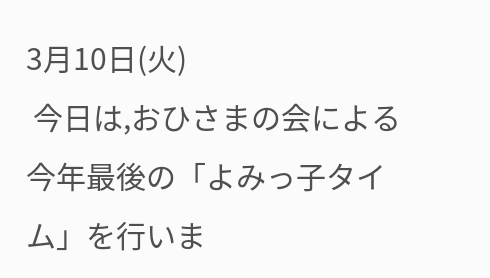3月10日(火)
 今日は,おひさまの会による今年最後の「よみっ子タイム」を行いま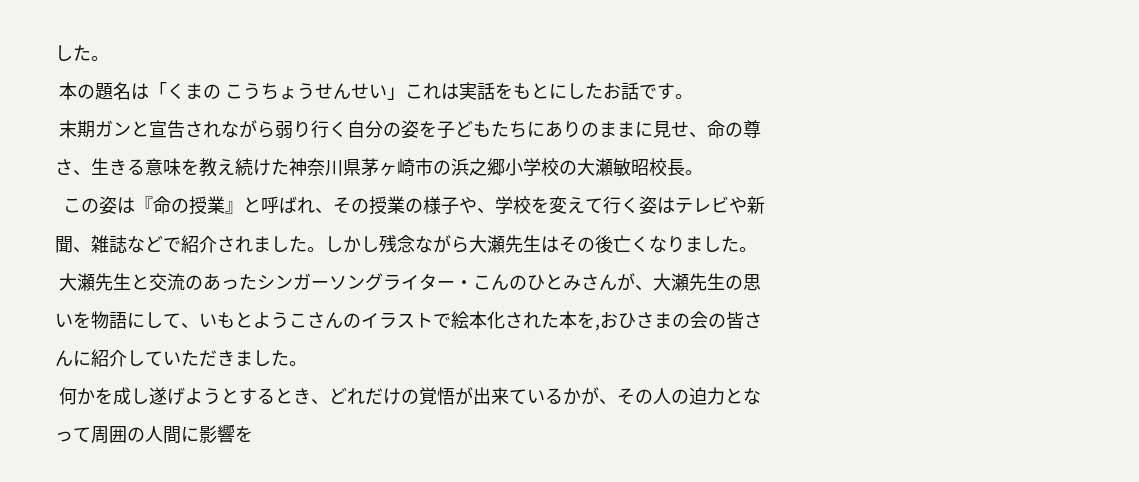した。
 本の題名は「くまの こうちょうせんせい」これは実話をもとにしたお話です。
 末期ガンと宣告されながら弱り行く自分の姿を子どもたちにありのままに見せ、命の尊さ、生きる意味を教え続けた神奈川県茅ヶ崎市の浜之郷小学校の大瀬敏昭校長。
  この姿は『命の授業』と呼ばれ、その授業の様子や、学校を変えて行く姿はテレビや新聞、雑誌などで紹介されました。しかし残念ながら大瀬先生はその後亡くなりました。
 大瀬先生と交流のあったシンガーソングライター・こんのひとみさんが、大瀬先生の思いを物語にして、いもとようこさんのイラストで絵本化された本を,おひさまの会の皆さんに紹介していただきました。
 何かを成し遂げようとするとき、どれだけの覚悟が出来ているかが、その人の迫力となって周囲の人間に影響を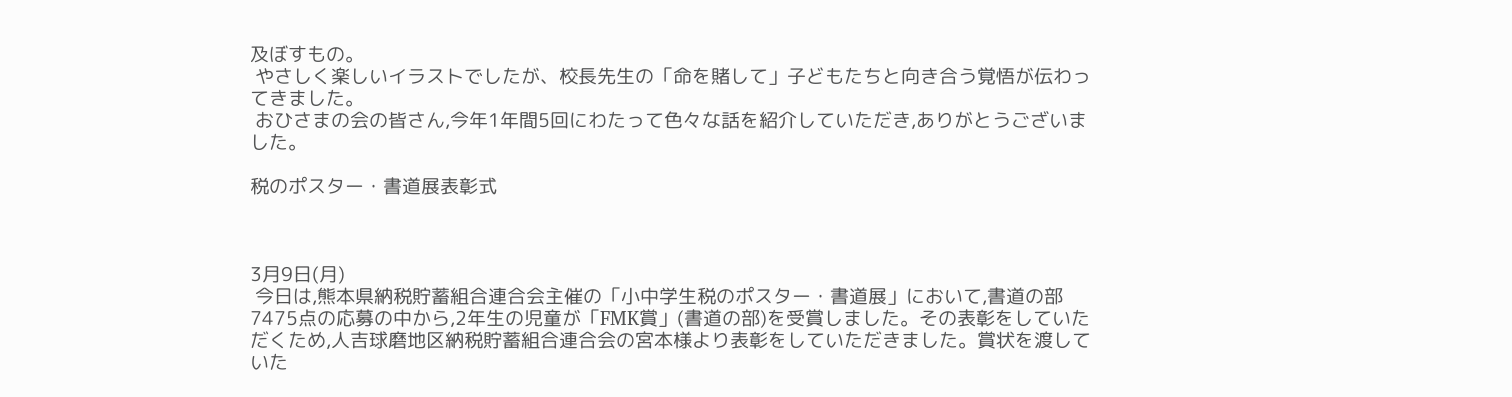及ぼすもの。
 やさしく楽しいイラストでしたが、校長先生の「命を賭して」子どもたちと向き合う覚悟が伝わってきました。
 おひさまの会の皆さん,今年1年間5回にわたって色々な話を紹介していただき,ありがとうございました。

税のポスター・書道展表彰式



3月9日(月)
 今日は,熊本県納税貯蓄組合連合会主催の「小中学生税のポスター・書道展」において,書道の部7475点の応募の中から,2年生の児童が「FMK賞」(書道の部)を受賞しました。その表彰をしていただくため,人吉球磨地区納税貯蓄組合連合会の宮本様より表彰をしていただきました。賞状を渡していた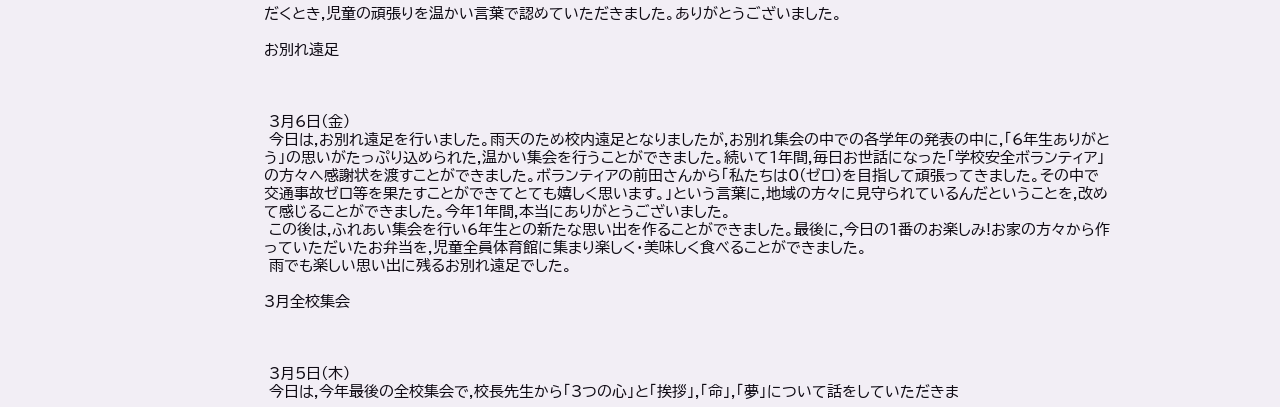だくとき,児童の頑張りを温かい言葉で認めていただきました。ありがとうございました。

お別れ遠足



 3月6日(金)
 今日は,お別れ遠足を行いました。雨天のため校内遠足となりましたが,お別れ集会の中での各学年の発表の中に,「6年生ありがとう」の思いがたっぷり込められた,温かい集会を行うことができました。続いて1年間,毎日お世話になった「学校安全ボランティア」の方々へ感謝状を渡すことができました。ボランティアの前田さんから「私たちは0(ゼロ)を目指して頑張ってきました。その中で交通事故ゼロ等を果たすことができてとても嬉しく思います。」という言葉に,地域の方々に見守られているんだということを,改めて感じることができました。今年1年間,本当にありがとうございました。
 この後は,ふれあい集会を行い6年生との新たな思い出を作ることができました。最後に,今日の1番のお楽しみ!お家の方々から作っていただいたお弁当を,児童全員体育館に集まり楽しく・美味しく食べることができました。
 雨でも楽しい思い出に残るお別れ遠足でした。

3月全校集会



 3月5日(木)
 今日は,今年最後の全校集会で,校長先生から「3つの心」と「挨拶」,「命」,「夢」について話をしていただきま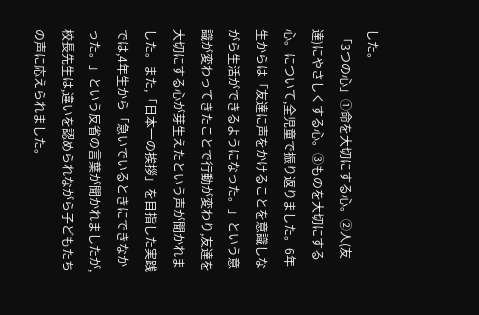した。
 「3つの心」①命を大切にする心。②人(友達)にやさしくする心。③ものを大切にする心。について,全児童で振り返りました。6年生からは「友達に声をかけることを意識しながら生活ができるようになった。」という意識が変わってきたことで行動が変わり,友達を大切にする心が芽生えたという声が聞かれました。また,「日本一の挨拶」を目指した実践では,4年生から「急いでいるときにできなかった。」という反省の言葉が聞かれましたが,校長先生は,違いを認められながら子どもたちの声に応えられました。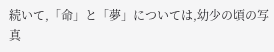続いて,「命」と「夢」については,幼少の頃の写真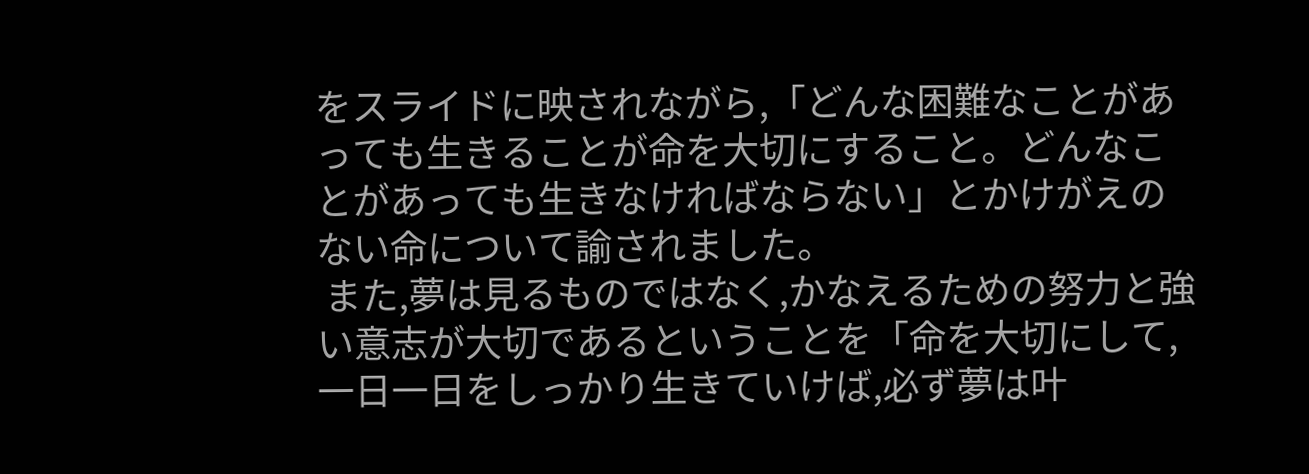をスライドに映されながら,「どんな困難なことがあっても生きることが命を大切にすること。どんなことがあっても生きなければならない」とかけがえのない命について諭されました。
 また,夢は見るものではなく,かなえるための努力と強い意志が大切であるということを「命を大切にして,一日一日をしっかり生きていけば,必ず夢は叶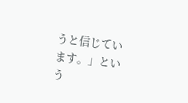うと信じています。」という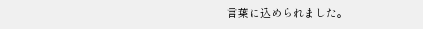言葉に込められました。